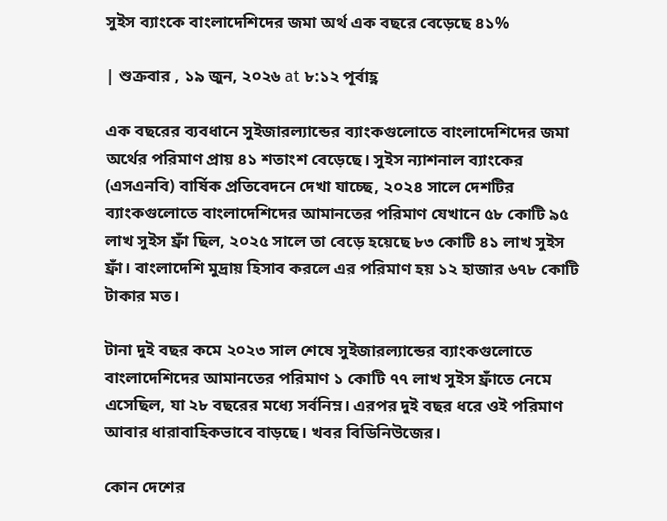সুইস ব্যাংকে বাংলাদেশিদের জমা অর্থ এক বছরে বেড়েছে ৪১%

| শুক্রবার , ১৯ জুন, ২০২৬ at ৮:১২ পূর্বাহ্ণ

এক বছরের ব্যবধানে সুইজারল্যান্ডের ব্যাংকগুলোতে বাংলাদেশিদের জমা অর্থের পরিমাণ প্রায় ৪১ শতাংশ বেড়েছে। সুইস ন্যাশনাল ব্যাংকের (এসএনবি) বার্ষিক প্রতিবেদনে দেখা যাচ্ছে, ২০২৪ সালে দেশটির ব্যাংকগুলোতে বাংলাদেশিদের আমানতের পরিমাণ যেখানে ৫৮ কোটি ৯৫ লাখ সুইস ফ্রাঁ ছিল, ২০২৫ সালে তা বেড়ে হয়েছে ৮৩ কোটি ৪১ লাখ সুইস ফ্রাঁ। বাংলাদেশি মুদ্রায় হিসাব করলে এর পরিমাণ হয় ১২ হাজার ৬৭৮ কোটি টাকার মত।

টানা দুই বছর কমে ২০২৩ সাল শেষে সুইজারল্যান্ডের ব্যাংকগুলোতে বাংলাদেশিদের আমানতের পরিমাণ ১ কোটি ৭৭ লাখ সুইস ফ্রাঁতে নেমে এসেছিল, যা ২৮ বছরের মধ্যে সর্বনিম্ন। এরপর দুই বছর ধরে ওই পরিমাণ আবার ধারাবাহিকভাবে বাড়ছে। খবর বিডিনিউজের।

কোন দেশের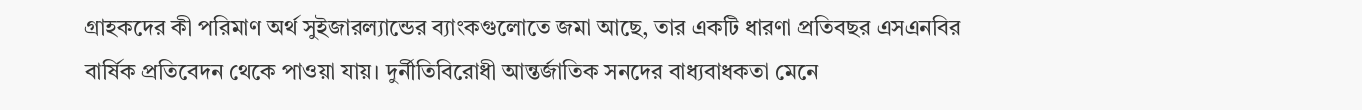গ্রাহকদের কী পরিমাণ অর্থ সুইজারল্যান্ডের ব্যাংকগুলোতে জমা আছে, তার একটি ধারণা প্রতিবছর এসএনবির বার্ষিক প্রতিবেদন থেকে পাওয়া যায়। দুর্নীতিবিরোধী আন্তর্জাতিক সনদের বাধ্যবাধকতা মেনে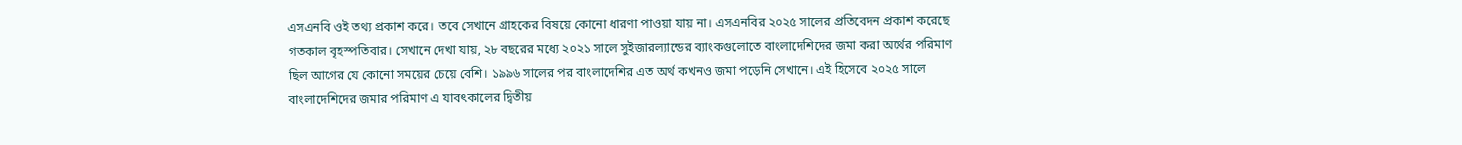এসএনবি ওই তথ্য প্রকাশ করে। তবে সেখানে গ্রাহকের বিষয়ে কোনো ধারণা পাওয়া যায় না। এসএনবির ২০২৫ সালের প্রতিবেদন প্রকাশ করেছে গতকাল বৃহস্পতিবার। সেখানে দেখা যায়, ২৮ বছরের মধ্যে ২০২১ সালে সুইজারল্যান্ডের ব্যাংকগুলোতে বাংলাদেশিদের জমা করা অর্থের পরিমাণ ছিল আগের যে কোনো সময়ের চেয়ে বেশি। ১৯৯৬ সালের পর বাংলাদেশির এত অর্থ কখনও জমা পড়েনি সেখানে। এই হিসেবে ২০২৫ সালে বাংলাদেশিদের জমার পরিমাণ এ যাবৎকালের দ্বিতীয়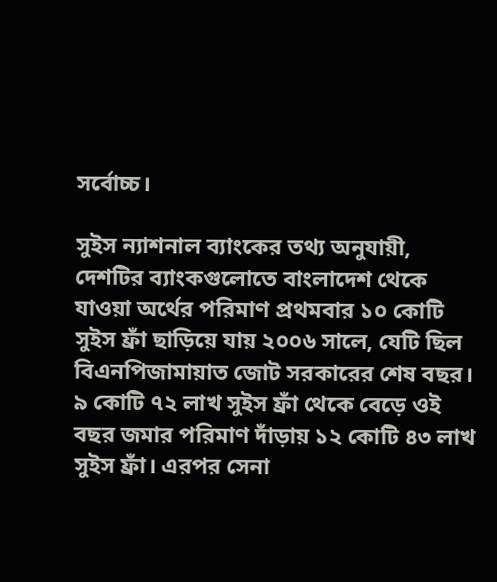সর্বোচ্চ।

সুইস ন্যাশনাল ব্যাংকের তথ্য অনুযায়ী, দেশটির ব্যাংকগুলোতে বাংলাদেশ থেকে যাওয়া অর্থের পরিমাণ প্রথমবার ১০ কোটি সুইস ফ্রাঁ ছাড়িয়ে যায় ২০০৬ সালে, যেটি ছিল বিএনপিজামায়াত জোট সরকারের শেষ বছর। ৯ কোটি ৭২ লাখ সুইস ফ্রাঁ থেকে বেড়ে ওই বছর জমার পরিমাণ দাঁড়ায় ১২ কোটি ৪৩ লাখ সুইস ফ্রাঁ। এরপর সেনা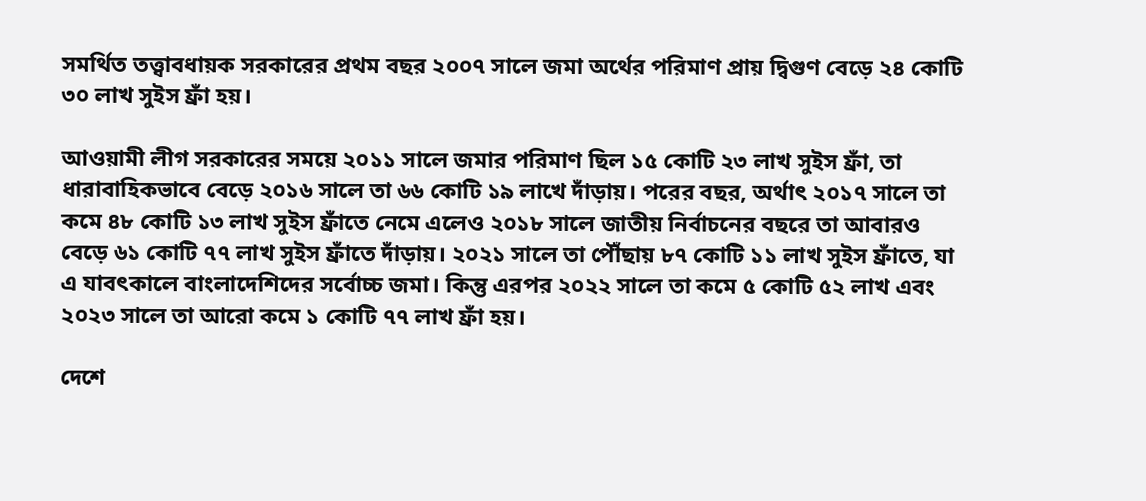সমর্থিত তত্ত্বাবধায়ক সরকারের প্রথম বছর ২০০৭ সালে জমা অর্থের পরিমাণ প্রায় দ্বিগুণ বেড়ে ২৪ কোটি ৩০ লাখ সুইস ফ্রাঁ হয়।

আওয়ামী লীগ সরকারের সময়ে ২০১১ সালে জমার পরিমাণ ছিল ১৫ কোটি ২৩ লাখ সুইস ফ্রাঁ, তা ধারাবাহিকভাবে বেড়ে ২০১৬ সালে তা ৬৬ কোটি ১৯ লাখে দাঁড়ায়। পরের বছর, অর্থাৎ ২০১৭ সালে তা কমে ৪৮ কোটি ১৩ লাখ সুইস ফ্রাঁতে নেমে এলেও ২০১৮ সালে জাতীয় নির্বাচনের বছরে তা আবারও বেড়ে ৬১ কোটি ৭৭ লাখ সুইস ফ্রাঁতে দাঁড়ায়। ২০২১ সালে তা পৌঁছায় ৮৭ কোটি ১১ লাখ সুইস ফ্রাঁতে, যা এ যাবৎকালে বাংলাদেশিদের সর্বোচ্চ জমা। কিন্তু এরপর ২০২২ সালে তা কমে ৫ কোটি ৫২ লাখ এবং ২০২৩ সালে তা আরো কমে ১ কোটি ৭৭ লাখ ফ্রাঁ হয়।

দেশে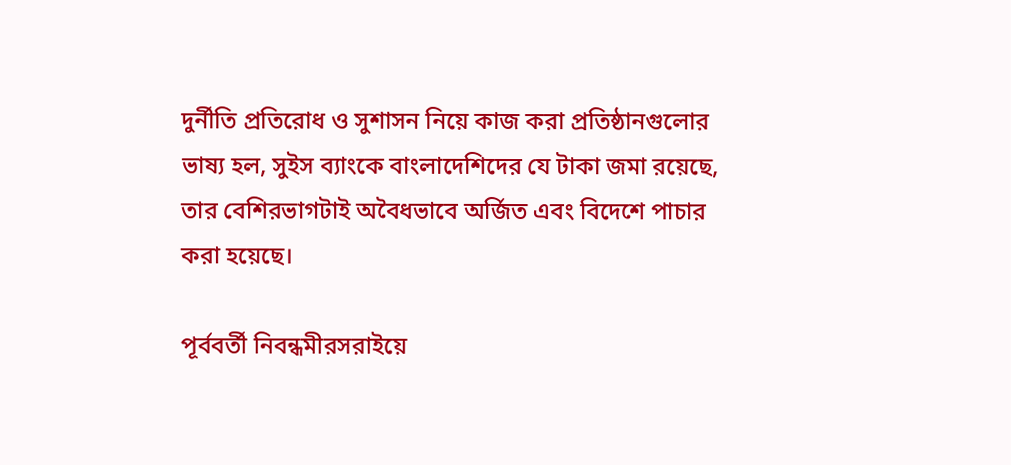দুর্নীতি প্রতিরোধ ও সুশাসন নিয়ে কাজ করা প্রতিষ্ঠানগুলোর ভাষ্য হল, সুইস ব্যাংকে বাংলাদেশিদের যে টাকা জমা রয়েছে, তার বেশিরভাগটাই অবৈধভাবে অর্জিত এবং বিদেশে পাচার করা হয়েছে।

পূর্ববর্তী নিবন্ধমীরসরাইয়ে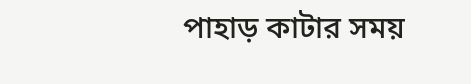পাহাড় কাটার সময়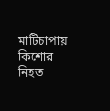মাটিচাপায় কিশোর নিহত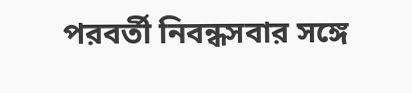পরবর্তী নিবন্ধসবার সঙ্গে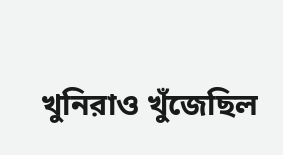খুনিরাও খুঁজেছিল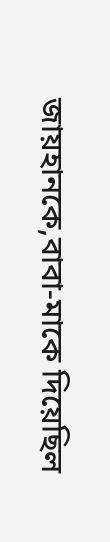জায়হানকে,বাবা-মাকে দিয়েছিল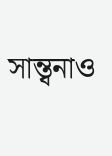সান্ত্বনাও